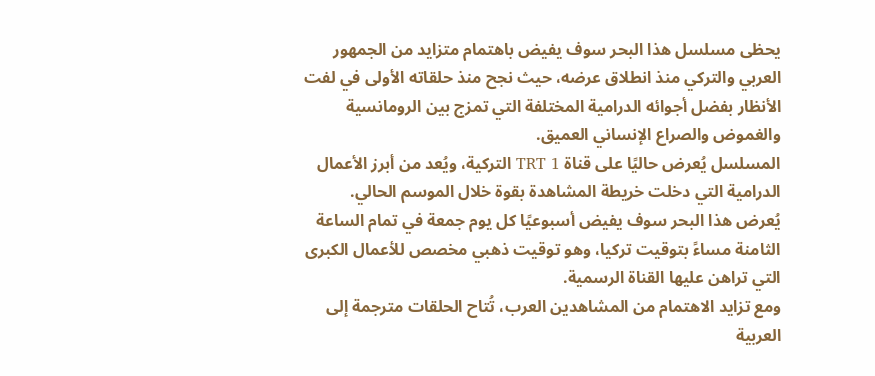يحظى مسلسل هذا البحر سوف يفيض باهتمام متزايد من الجمهور العربي والتركي منذ انطلاق عرضه، حيث نجح منذ حلقاته الأولى في لفت الأنظار بفضل أجوائه الدرامية المختلفة التي تمزج بين الرومانسية والغموض والصراع الإنساني العميق.
المسلسل يُعرض حاليًا على قناة TRT 1 التركية، ويُعد من أبرز الأعمال الدرامية التي دخلت خريطة المشاهدة بقوة خلال الموسم الحالي.
يُعرض هذا البحر سوف يفيض أسبوعيًا كل يوم جمعة في تمام الساعة الثامنة مساءً بتوقيت تركيا، وهو توقيت ذهبي مخصص للأعمال الكبرى التي تراهن عليها القناة الرسمية.
ومع تزايد الاهتمام من المشاهدين العرب، تُتاح الحلقات مترجمة إلى العربية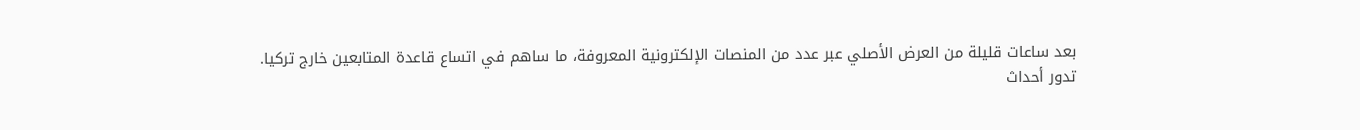بعد ساعات قليلة من العرض الأصلي عبر عدد من المنصات الإلكترونية المعروفة، ما ساهم في اتساع قاعدة المتابعين خارج تركيا.
تدور أحداث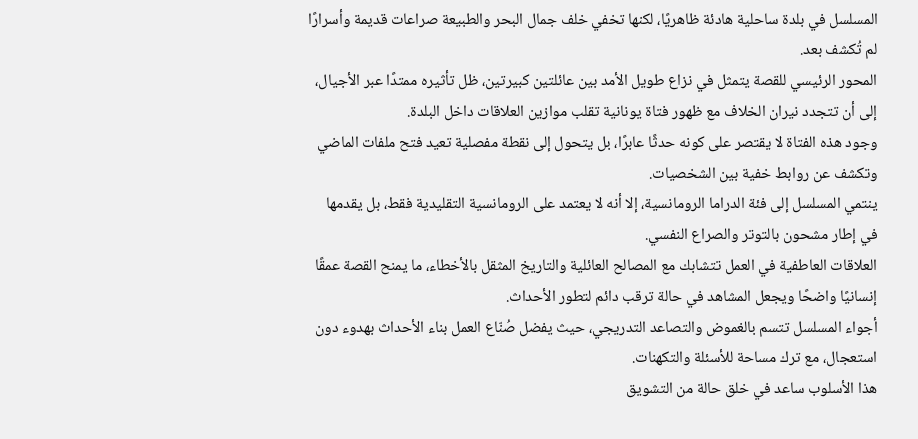المسلسل في بلدة ساحلية هادئة ظاهريًا، لكنها تخفي خلف جمال البحر والطبيعة صراعات قديمة وأسرارًا لم تُكشف بعد.
المحور الرئيسي للقصة يتمثل في نزاع طويل الأمد بين عائلتين كبيرتين، ظل تأثيره ممتدًا عبر الأجيال، إلى أن تتجدد نيران الخلاف مع ظهور فتاة يونانية تقلب موازين العلاقات داخل البلدة.
وجود هذه الفتاة لا يقتصر على كونه حدثًا عابرًا، بل يتحول إلى نقطة مفصلية تعيد فتح ملفات الماضي وتكشف عن روابط خفية بين الشخصيات.
ينتمي المسلسل إلى فئة الدراما الرومانسية، إلا أنه لا يعتمد على الرومانسية التقليدية فقط، بل يقدمها في إطار مشحون بالتوتر والصراع النفسي.
العلاقات العاطفية في العمل تتشابك مع المصالح العائلية والتاريخ المثقل بالأخطاء، ما يمنح القصة عمقًا إنسانيًا واضحًا ويجعل المشاهد في حالة ترقب دائم لتطور الأحداث.
أجواء المسلسل تتسم بالغموض والتصاعد التدريجي، حيث يفضل صُنّاع العمل بناء الأحداث بهدوء دون استعجال، مع ترك مساحة للأسئلة والتكهنات.
هذا الأسلوب ساعد في خلق حالة من التشويق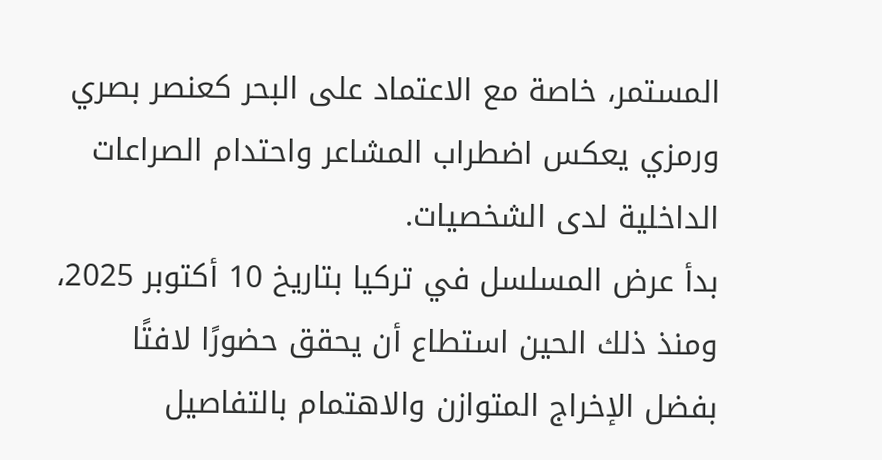المستمر، خاصة مع الاعتماد على البحر كعنصر بصري ورمزي يعكس اضطراب المشاعر واحتدام الصراعات الداخلية لدى الشخصيات.
بدأ عرض المسلسل في تركيا بتاريخ 10 أكتوبر 2025، ومنذ ذلك الحين استطاع أن يحقق حضورًا لافتًا بفضل الإخراج المتوازن والاهتمام بالتفاصيل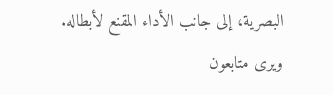البصرية، إلى جانب الأداء المقنع لأبطاله.
ويرى متابعون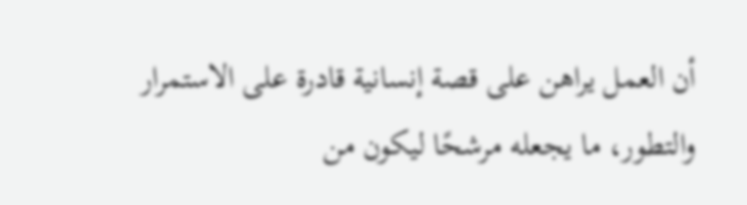أن العمل يراهن على قصة إنسانية قادرة على الاستمرار والتطور، ما يجعله مرشحًا ليكون من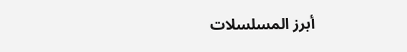أبرز المسلسلات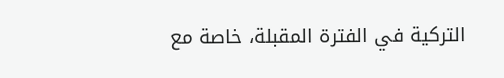التركية في الفترة المقبلة، خاصة مع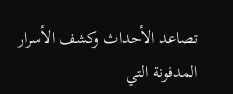تصاعد الأحداث وكشف الأسرار المدفونة التي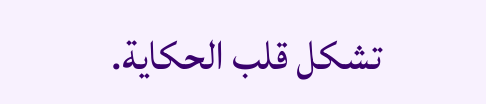تشكل قلب الحكاية.